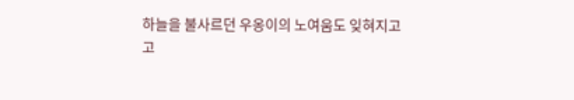하늘을 불사르던 우옹이의 노여움도 잊혀지고
고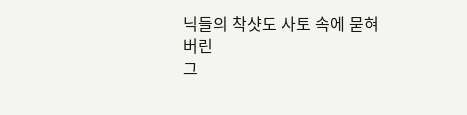닉들의 착샷도 사토 속에 묻혀버린
그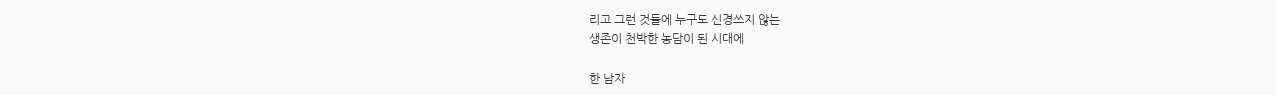리고 그런 것들에 누구도 신경쓰지 않는
생존이 천박한 농담이 된 시대에

한 남자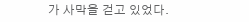가 사막을 걷고 있었다.